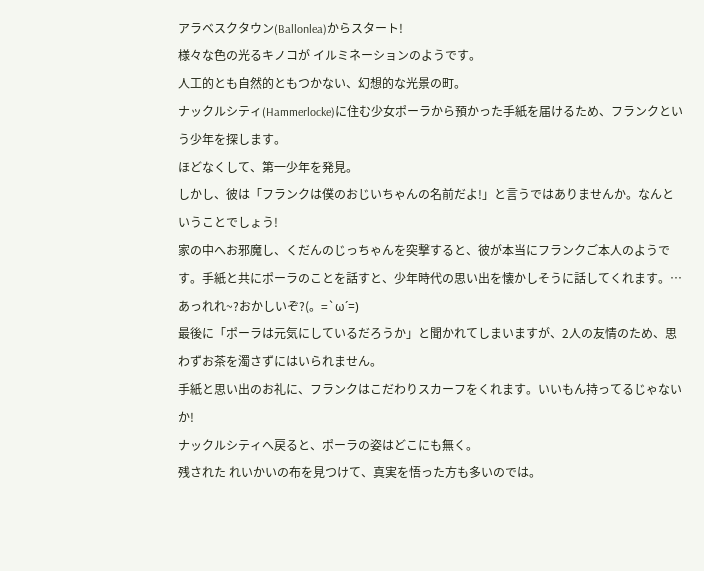アラベスクタウン(Ballonlea)からスタート!
様々な色の光るキノコが イルミネーションのようです。
人工的とも自然的ともつかない、幻想的な光景の町。
ナックルシティ(Hammerlocke)に住む少女ポーラから預かった手紙を届けるため、フランクという少年を探します。
ほどなくして、第一少年を発見。
しかし、彼は「フランクは僕のおじいちゃんの名前だよ!」と言うではありませんか。なんということでしょう!
家の中へお邪魔し、くだんのじっちゃんを突撃すると、彼が本当にフランクご本人のようです。手紙と共にポーラのことを話すと、少年時代の思い出を懐かしそうに話してくれます。…あっれれ~?おかしいぞ?(。=`ω´=)
最後に「ポーラは元気にしているだろうか」と聞かれてしまいますが、2人の友情のため、思わずお茶を濁さずにはいられません。
手紙と思い出のお礼に、フランクはこだわりスカーフをくれます。いいもん持ってるじゃないか!
ナックルシティへ戻ると、ポーラの姿はどこにも無く。
残された れいかいの布を見つけて、真実を悟った方も多いのでは。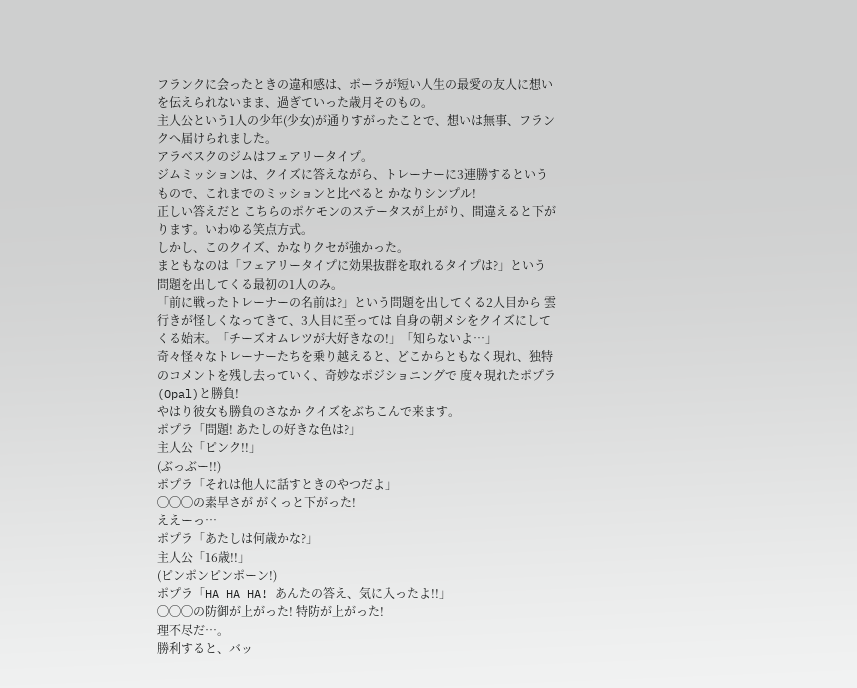フランクに会ったときの違和感は、ポーラが短い人生の最愛の友人に想いを伝えられないまま、過ぎていった歳月そのもの。
主人公という1人の少年(少女)が通りすがったことで、想いは無事、フランクへ届けられました。
アラベスクのジムはフェアリータイプ。
ジムミッションは、クイズに答えながら、トレーナーに3連勝するというもので、これまでのミッションと比べると かなりシンプル!
正しい答えだと こちらのポケモンのステータスが上がり、間違えると下がります。いわゆる笑点方式。
しかし、このクイズ、かなりクセが強かった。
まともなのは「フェアリータイプに効果抜群を取れるタイプは?」という問題を出してくる最初の1人のみ。
「前に戦ったトレーナーの名前は?」という問題を出してくる2人目から 雲行きが怪しくなってきて、3人目に至っては 自身の朝メシをクイズにしてくる始末。「チーズオムレツが大好きなの!」「知らないよ…」
奇々怪々なトレーナーたちを乗り越えると、どこからともなく現れ、独特のコメントを残し去っていく、奇妙なポジショニングで 度々現れたポプラ(Opal)と勝負!
やはり彼女も勝負のさなか クイズをぶちこんで来ます。
ポプラ「問題! あたしの好きな色は?」
主人公「ピンク!!」
(ぶっぶー!!)
ポプラ「それは他人に話すときのやつだよ」
◯◯◯の素早さが がくっと下がった!
ええーっ…
ポプラ「あたしは何歳かな?」
主人公「16歳!!」
(ピンポンピンポーン!)
ポプラ「HA HA HA! あんたの答え、気に入ったよ!!」
◯◯◯の防御が上がった! 特防が上がった!
理不尽だ…。
勝利すると、バッ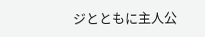ジとともに主人公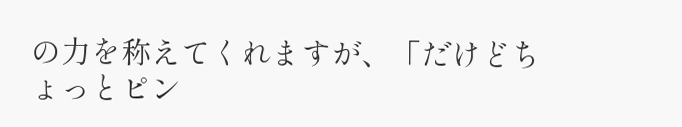の力を称えてくれますが、「だけどちょっとピン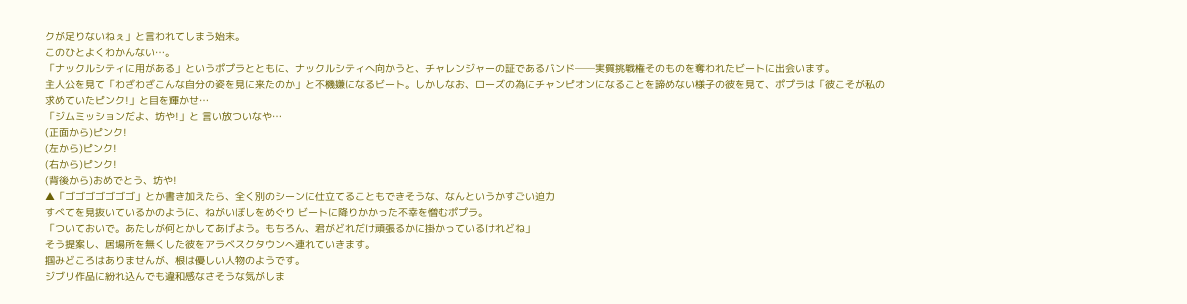クが足りないねぇ」と言われてしまう始末。
このひとよくわかんない…。
「ナックルシティに用がある」というポプラとともに、ナックルシティへ向かうと、チャレンジャーの証であるバンド──実質挑戦権そのものを奪われたビートに出会います。
主人公を見て「わざわざこんな自分の姿を見に来たのか」と不機嫌になるビート。しかしなお、ローズの為にチャンピオンになることを諦めない様子の彼を見て、ポプラは「彼こそが私の求めていたピンク!」と目を輝かせ…
「ジムミッションだよ、坊や!」と 言い放ついなや…
(正面から)ピンク!
(左から)ピンク!
(右から)ピンク!
(背後から)おめでとう、坊や!
▲「ゴゴゴゴゴゴゴ」とか書き加えたら、全く別のシーンに仕立てることもできそうな、なんというかすごい迫力
すべてを見抜いているかのように、ねがいぼしをめぐり ビートに降りかかった不幸を憎むポプラ。
「ついておいで。あたしが何とかしてあげよう。もちろん、君がどれだけ頑張るかに掛かっているけれどね」
そう提案し、居場所を無くした彼をアラベスクタウンへ連れていきます。
掴みどころはありませんが、根は優しい人物のようです。
ジブリ作品に紛れ込んでも違和感なさそうな気がしま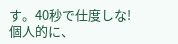す。40秒で仕度しな!
個人的に、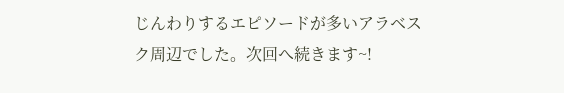じんわりするエピソードが多いアラベスク周辺でした。次回へ続きます~!